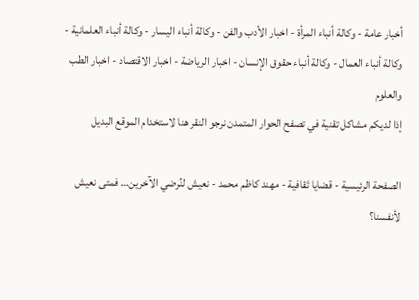أخبار عامة - وكالة أنباء المرأة - اخبار الأدب والفن - وكالة أنباء اليسار - وكالة أنباء العلمانية - وكالة أنباء العمال - وكالة أنباء حقوق الإنسان - اخبار الرياضة - اخبار الاقتصاد - اخبار الطب والعلوم
إذا لديكم مشاكل تقنية في تصفح الحوار المتمدن نرجو النقر هنا لاستخدام الموقع البديل

الصفحة الرئيسية - قضايا ثقافية - مهند كاظم محمد - نعيش لنُرضي الآخرين… فمتى نعيش لأنفسنا؟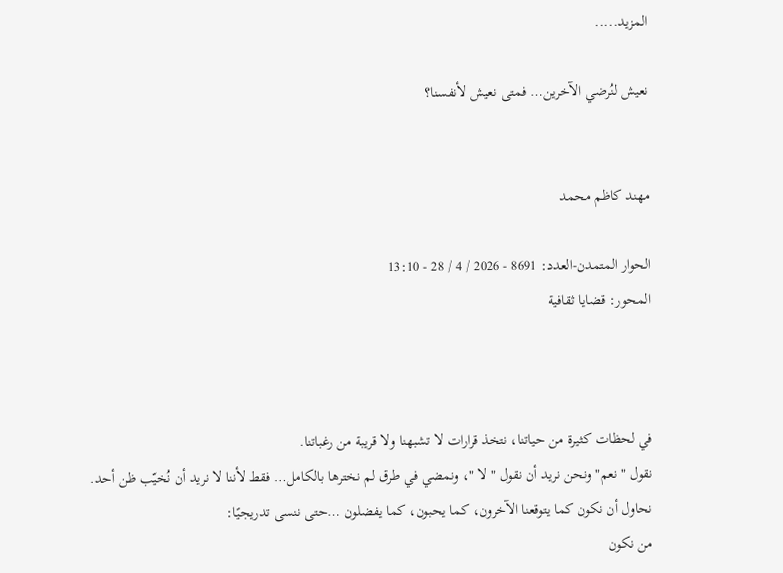المزيد.....

نعيش لنُرضي الآخرين… فمتى نعيش لأنفسنا؟


مهند كاظم محمد

الحوار المتمدن-العدد: 8691 - 2026 / 4 / 28 - 13:10
المحور: قضايا ثقافية



في لحظات كثيرة من حياتنا، نتخذ قرارات لا تشبهنا ولا قريبة من رغباتنا.
نقول " نعم" ونحن نريد أن نقول " لا "، ونمضي في طرق لم نخترها بالكامل… فقط لأننا لا نريد أن نُخيّب ظن أحد.
نحاول أن نكون كما يتوقعنا الآخرون، كما يحبون، كما يفضلون …حتى ننسى تدريجيًا:
من نكون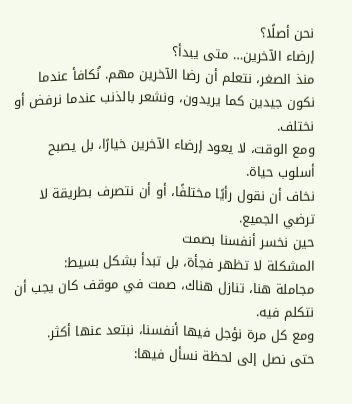نحن أصلًا؟
إرضاء الآخرين… متى يبدأ؟
منذ الصغر، نتعلم أن رضا الآخرين مهم. نُكافأ عندما نكون جيدين كما يريدون، ونشعر بالذنب عندما نرفض أو نختلف.
ومع الوقت، لا يعود إرضاء الآخرين خيارًا، بل يصبح أسلوب حياة.
نخاف أن نقول رأيًا مختلفًا، أو أن نتصرف بطريقة لا ترضي الجميع.
حين نخسر أنفسنا بصمت
المشكلة لا تظهر فجأة، بل تبدأ بشكل بسيط:
مجاملة هنا، تنازل هناك، صمت في موقف كان يجب أن نتكلم فيه.
ومع كل مرة نؤجل فيها أنفسنا، نبتعد عنها أكثر.
حتى نصل إلى لحظة نسأل فيها: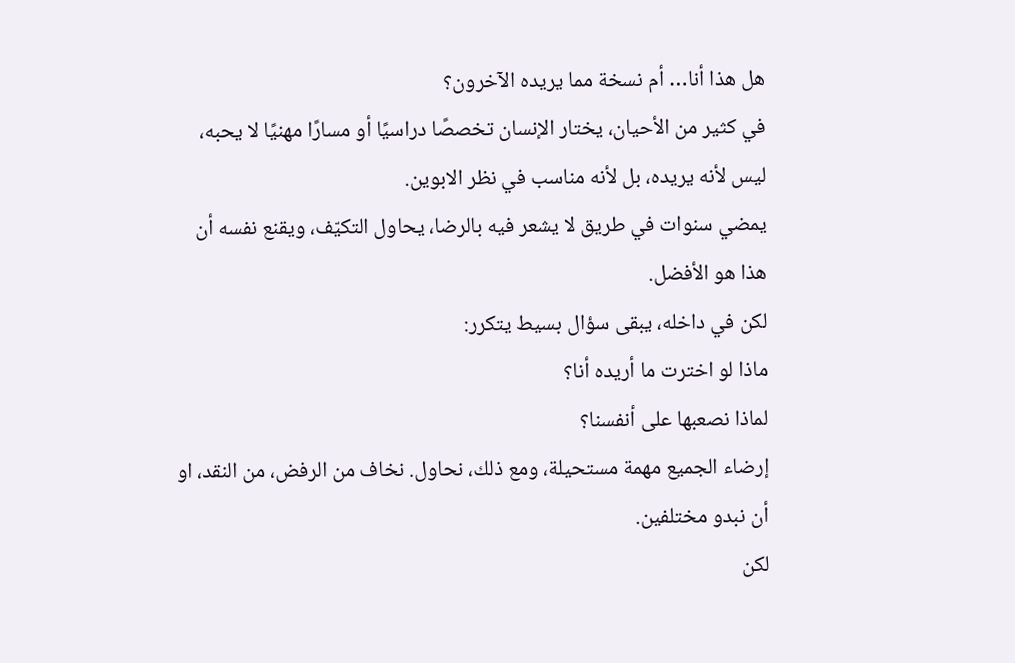هل هذا أنا… أم نسخة مما يريده الآخرون؟
في كثير من الأحيان، يختار الإنسان تخصصًا دراسيًا أو مسارًا مهنيًا لا يحبه،
ليس لأنه يريده، بل لأنه مناسب في نظر الابوين.
يمضي سنوات في طريق لا يشعر فيه بالرضا، يحاول التكيّف، ويقنع نفسه أن هذا هو الأفضل.
لكن في داخله، يبقى سؤال بسيط يتكرر:
ماذا لو اخترت ما أريده أنا؟
لماذا نصعبها على أنفسنا؟
إرضاء الجميع مهمة مستحيلة، ومع ذلك، نحاول. نخاف من الرفض، من النقد، او أن نبدو مختلفين.
لكن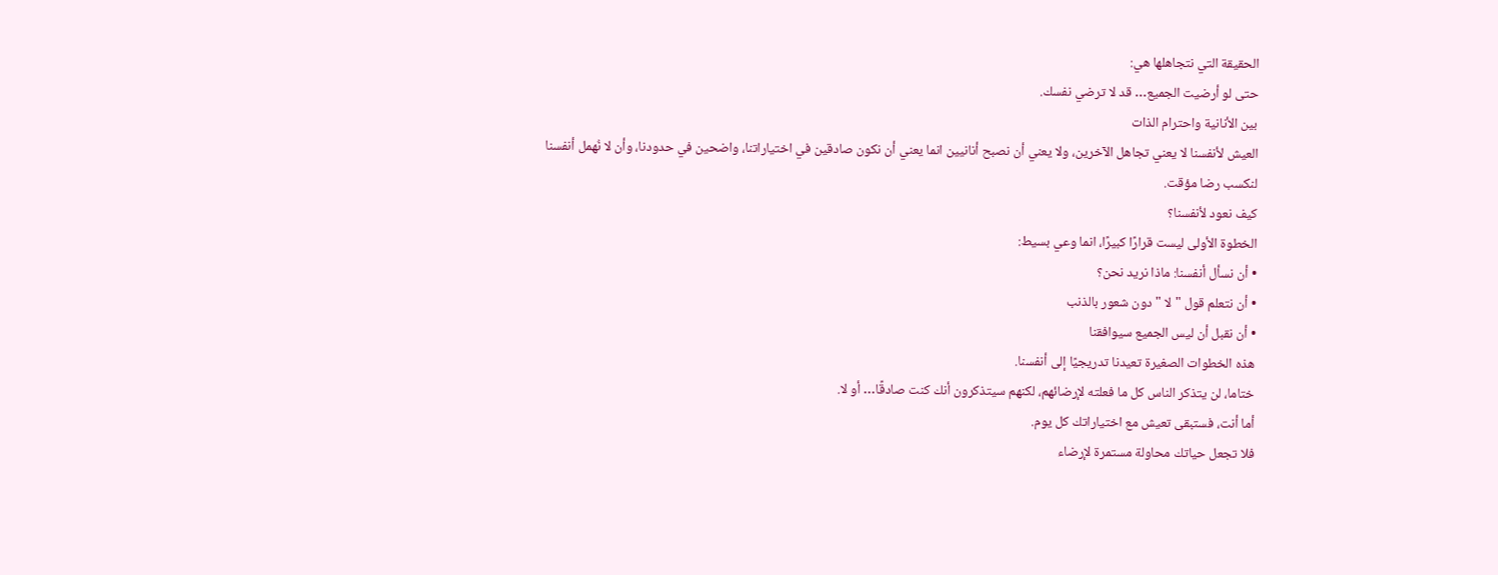الحقيقة التي نتجاهلها هي:
حتى لو أرضيت الجميع… قد لا ترضي نفسك.
بين الأنانية واحترام الذات
العيش لأنفسنا لا يعني تجاهل الآخرين، ولا يعني أن نصبح أنانيين انما يعني أن نكون صادقين في اختياراتنا، واضحين في حدودنا، وأن لا نُهمل أنفسنا لنكسب رضا مؤقت.
كيف نعود لأنفسنا؟
الخطوة الأولى ليست قرارًا كبيرًا، انما وعي بسيط:
• أن نسأل أنفسنا: ماذا نريد نحن؟
• أن نتعلم قول " لا " دون شعور بالذنب
• أن نقبل أن ليس الجميع سيوافقنا
هذه الخطوات الصغيرة تعيدنا تدريجيًا إلى أنفسنا.
ختاما، لن يتذكر الناس كل ما فعلته لإرضائهم، لكنهم سيتذكرون أنك كنت صادقًا… أو لا.
أما أنت، فستبقى تعيش مع اختياراتك كل يوم.
فلا تجعل حياتك محاولة مستمرة لإرضاء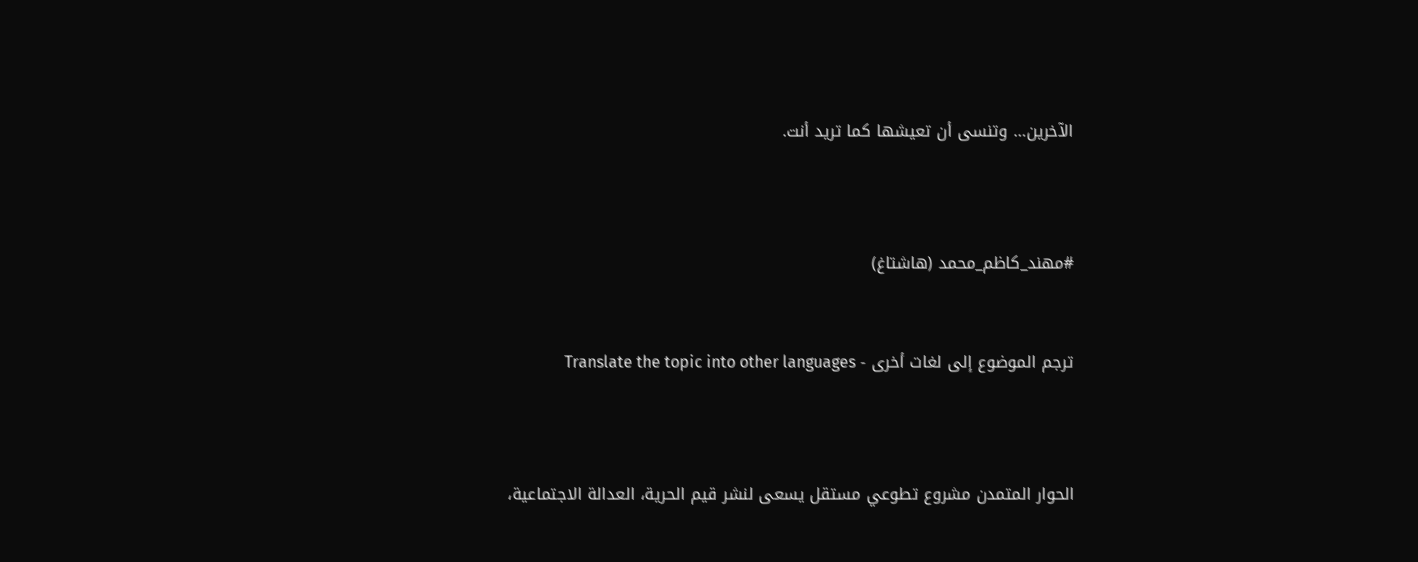الآخرين… وتنسى أن تعيشها كما تريد أنت.



#مهند_كاظم_محمد (هاشتاغ)


ترجم الموضوع إلى لغات أخرى - Translate the topic into other languages



الحوار المتمدن مشروع تطوعي مستقل يسعى لنشر قيم الحرية، العدالة الاجتماعية،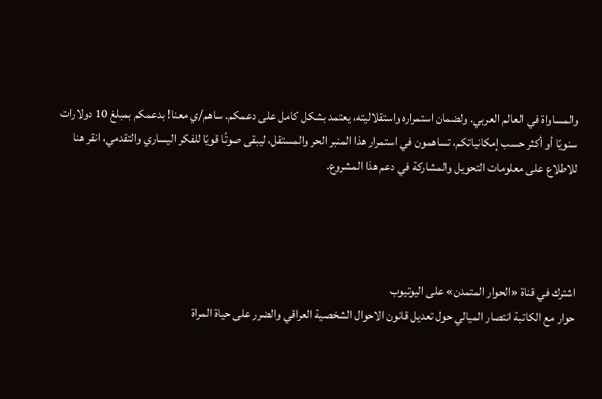والمساواة في العالم العربي. ولضمان استمراره واستقلاليته، يعتمد بشكل كامل على دعمكم. ساهم/ي معنا! بدعمكم بمبلغ 10 دولارات سنويًا أو أكثر حسب إمكانياتكم، تساهمون في استمرار هذا المنبر الحر والمستقل، ليبقى صوتًا قويًا للفكر اليساري والتقدمي، انقر هنا للاطلاع على معلومات التحويل والمشاركة في دعم هذا المشروع.




اشترك في قناة «الحوار المتمدن» على اليوتيوب
حوار مع الكاتبة انتصار الميالي حول تعديل قانون الاحوال الشخصية العراقي والضرر على حياة المراة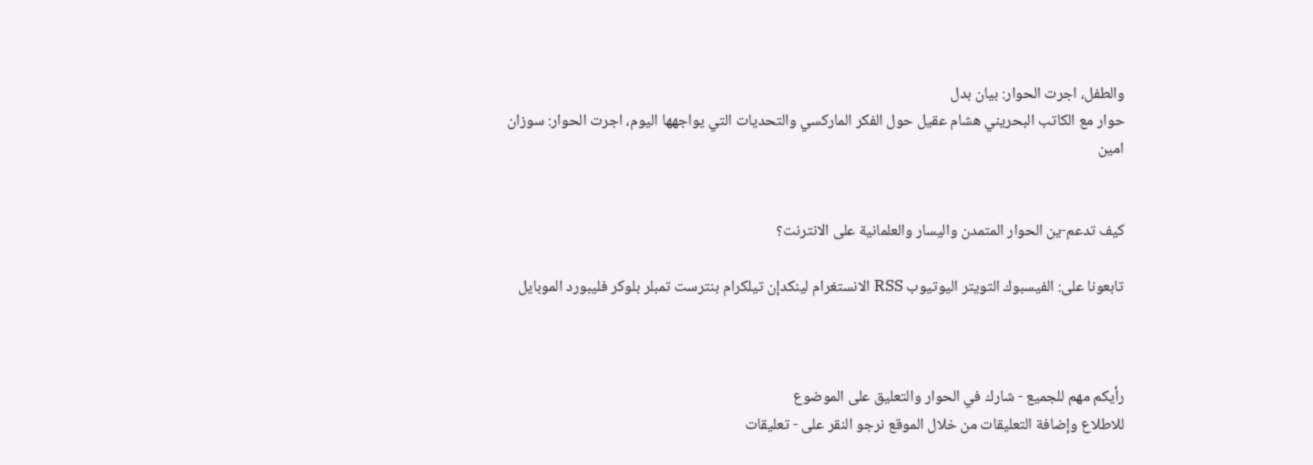والطفل، اجرت الحوار: بيان بدل
حوار مع الكاتب البحريني هشام عقيل حول الفكر الماركسي والتحديات التي يواجهها اليوم، اجرت الحوار: سوزان امين


كيف تدعم-ين الحوار المتمدن واليسار والعلمانية على الانترنت؟

تابعونا على: الفيسبوك التويتر اليوتيوب RSS الانستغرام لينكدإن تيلكرام بنترست تمبلر بلوكر فليبورد الموبايل



رأيكم مهم للجميع - شارك في الحوار والتعليق على الموضوع
للاطلاع وإضافة التعليقات من خلال الموقع نرجو النقر على - تعليقات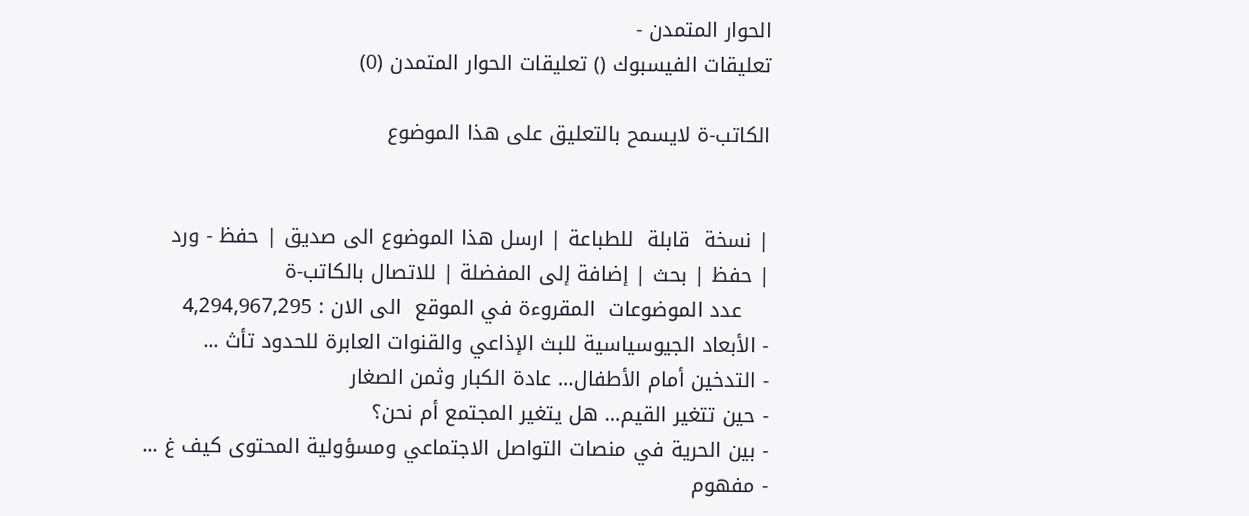الحوار المتمدن -
تعليقات الفيسبوك () تعليقات الحوار المتمدن (0)

الكاتب-ة لايسمح بالتعليق على هذا الموضوع


| نسخة  قابلة  للطباعة | ارسل هذا الموضوع الى صديق | حفظ - ورد
| حفظ | بحث | إضافة إلى المفضلة | للاتصال بالكاتب-ة
    عدد الموضوعات  المقروءة في الموقع  الى الان : 4,294,967,295
- الأبعاد الجيوسياسية للبث الإذاعي والقنوات العابرة للحدود تأث ...
- التدخين أمام الأطفال… عادة الكبار وثمن الصغار
- حين تتغير القيم… هل يتغير المجتمع أم نحن؟
- بين الحرية في منصات التواصل الاجتماعي ومسؤولية المحتوى كيف غ ...
- مفهوم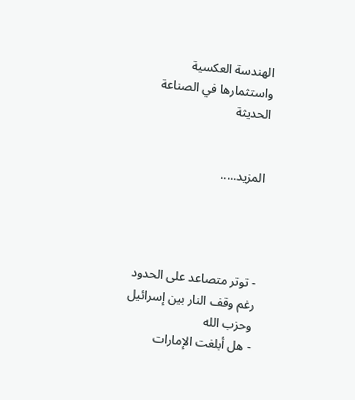الهندسة العكسية واستثمارها في الصناعة الحديثة


المزيد.....




- توتر متصاعد على الحدود رغم وقف النار بين إسرائيل وحزب الله
- هل أبلغت الإمارات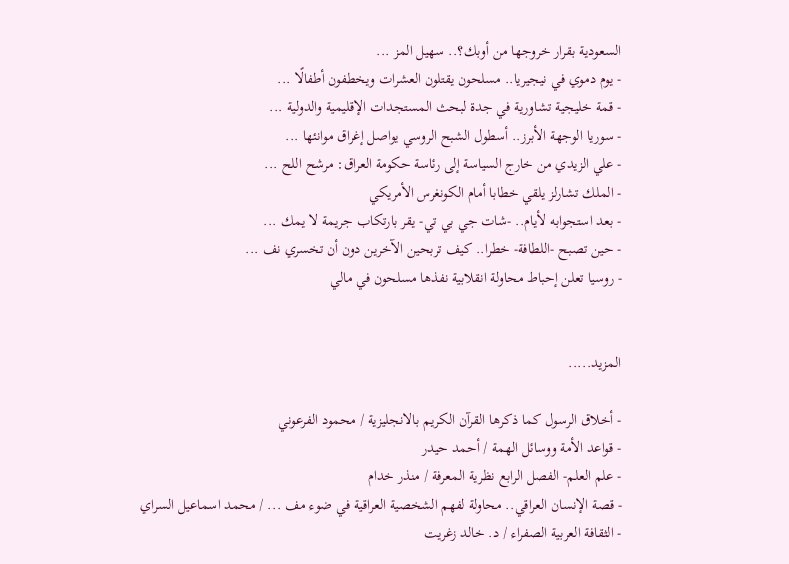السعودية بقرار خروجها من أوبك؟.. سهيل المز ...
- يوم دموي في نيجيريا.. مسلحون يقتلون العشرات ويخطفون أطفالًا ...
- قمة خليجية تشاورية في جدة لبحث المستجدات الإقليمية والدولية ...
- سوريا الوجهة الأبرز.. أسطول الشبح الروسي يواصل إغراق موانئها ...
- علي الزيدي من خارج السياسة إلى رئاسة حكومة العراق: مرشح اللح ...
- الملك تشارلز يلقي خطابا أمام الكونغرس الأمريكي
- بعد استجوابه لأيام.. -شات جي بي تي- يقر بارتكاب جريمة لا يمك ...
- حين تصبح -اللطافة- خطرا.. كيف تربحين الآخرين دون أن تخسري نف ...
- روسيا تعلن إحباط محاولة انقلابية نفذها مسلحون في مالي


المزيد.....

- أخلاق الرسول كما ذكرها القرآن الكريم بالانجليزية / محمود الفرعوني
- قواعد الأمة ووسائل الهمة / أحمد حيدر
- علم العلم- الفصل الرابع نظرية المعرفة / منذر خدام
- قصة الإنسان العراقي.. محاولة لفهم الشخصية العراقية في ضوء مف ... / محمد اسماعيل السراي
- الثقافة العربية الصفراء / د. خالد زغريت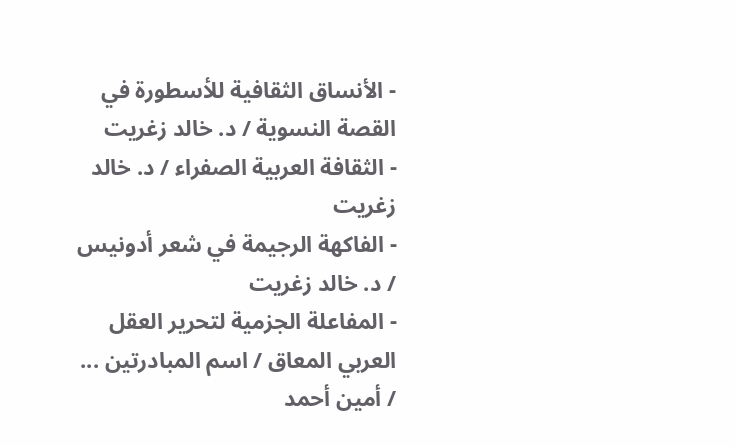- الأنساق الثقافية للأسطورة في القصة النسوية / د. خالد زغريت
- الثقافة العربية الصفراء / د. خالد زغريت
- الفاكهة الرجيمة في شعر أدونيس / د. خالد زغريت
- المفاعلة الجزمية لتحرير العقل العربي المعاق / اسم المبادرتين ... / أمين أحمد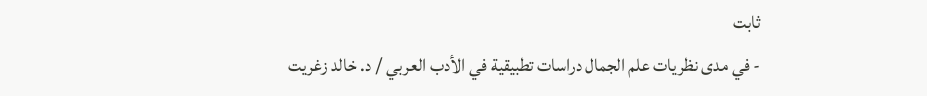ثابت
- في مدى نظريات علم الجمال دراسات تطبيقية في الأدب العربي / د. خالد زغريت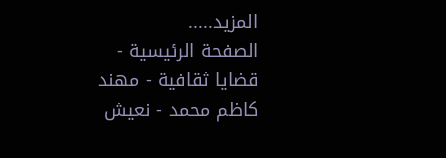المزيد.....
الصفحة الرئيسية - قضايا ثقافية - مهند كاظم محمد - نعيش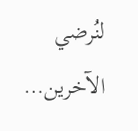لنُرضي الآخرين…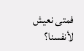فمتى نعيش لأنفسنا؟